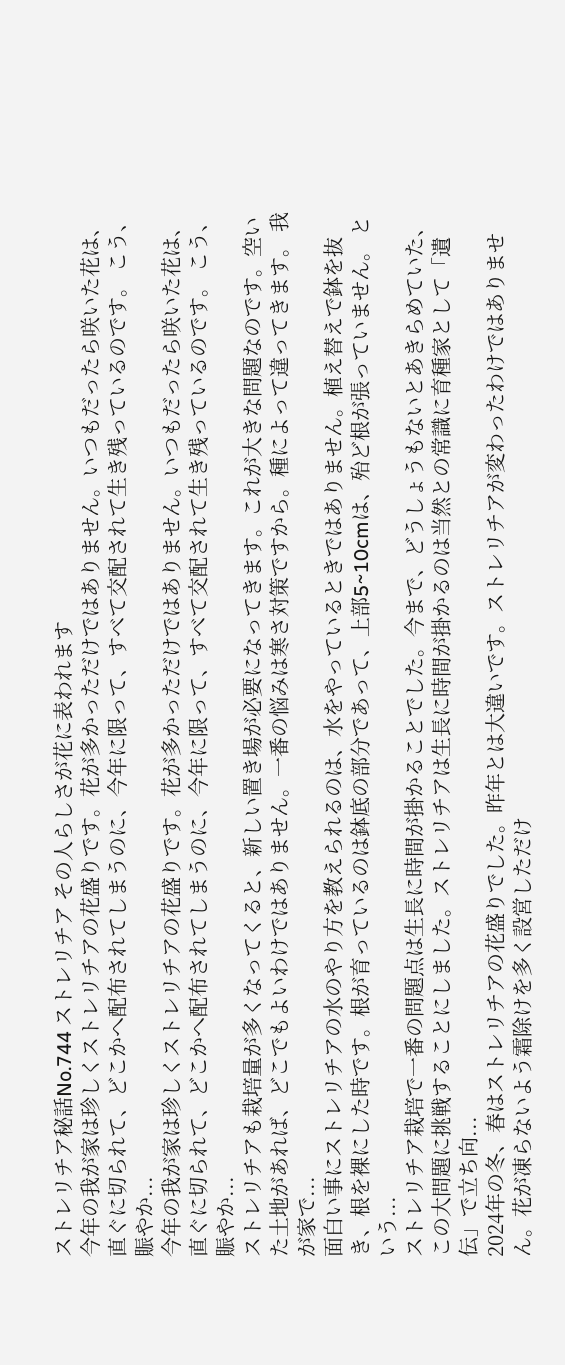ストレリチア秘話No.744 ストレリチア その人らしさが花に表われます
今年の我が家は珍しくストレリチアの花盛りです。花が多かっただけではありません。いつもだったら咲いた花は、直ぐに切られて、どこかへ配布されてしまうのに、今年に限って、すべて交配されて生き残っているのです。 こう、賑やか...
今年の我が家は珍しくストレリチアの花盛りです。花が多かっただけではありません。いつもだったら咲いた花は、直ぐに切られて、どこかへ配布されてしまうのに、今年に限って、すべて交配されて生き残っているのです。 こう、賑やか...
ストレリチアも栽培量が多くなってくると、新しい置き場が必要になってきます。これが大きな問題なのです。空いた土地があれば、どこでもよいわけではありません。一番の悩みは寒さ対策ですから。種によって違ってきます。 我が家で...
面白い事にストレリチアの水のやり方を教えられるのは、水をやっているときではありません。植え替えで鉢を抜き、根を裸にした時です。根が育っているのは鉢底の部分であって、上部5~10cmは、殆ど根が張っていません。 という...
ストレリチア栽培で一番の問題点は生長に時間が掛かることでした。今まで、どうしょうもないとあきらめていた、この大問題に挑戦することにしました。ストレリチアは生長に時間が掛かるのは当然との常識に育種家として「遺伝」で立ち向...
2024年の冬、春はストレリチアの花盛りでした。昨年とは大違いです。ストレリチアが変わったわけではありません。花が凍らないよう霜除けを多く設営しただけ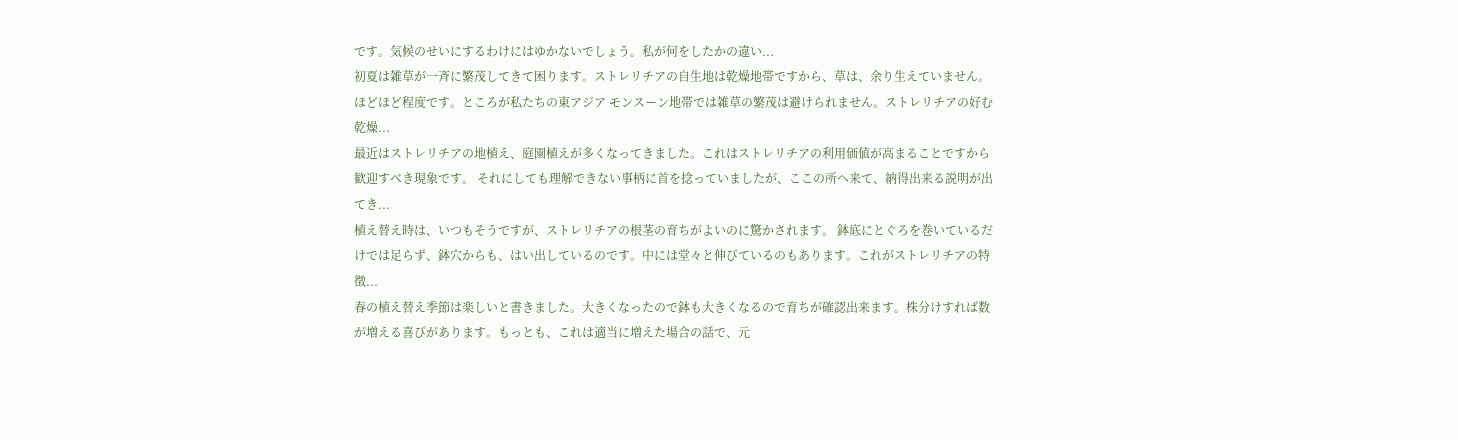です。気候のせいにするわけにはゆかないでしょう。私が何をしたかの違い...
初夏は雑草が一斉に繁茂してきて困ります。ストレリチアの自生地は乾燥地帯ですから、草は、余り生えていません。ほどほど程度です。ところが私たちの東アジア モンスーン地帯では雑草の繁茂は避けられません。ストレリチアの好む乾燥...
最近はストレリチアの地植え、庭園植えが多くなってきました。これはストレリチアの利用価値が高まることですから歓迎すべき現象です。 それにしても理解できない事柄に首を捻っていましたが、ここの所へ来て、納得出来る説明が出てき...
植え替え時は、いつもそうですが、ストレリチアの根茎の育ちがよいのに驚かされます。 鉢底にとぐろを巻いているだけでは足らず、鉢穴からも、はい出しているのです。中には堂々と伸びているのもあります。これがストレリチアの特徴...
春の植え替え季節は楽しいと書きました。大きくなったので鉢も大きくなるので育ちが確認出来ます。株分けすれば数が増える喜びがあります。もっとも、これは適当に増えた場合の話で、元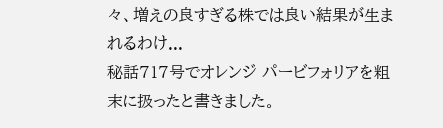々、増えの良すぎる株では良い結果が生まれるわけ...
秘話717号でオレンジ パービフォリアを粗末に扱ったと書きました。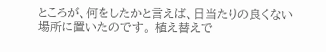ところが、何をしたかと言えば、日当たりの良くない場所に置いたのです。 植え替えで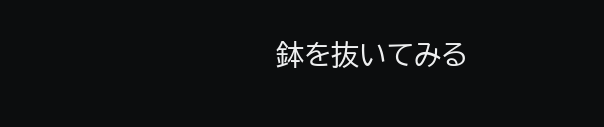鉢を抜いてみる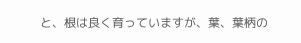と、根は良く育っていますが、葉、葉柄の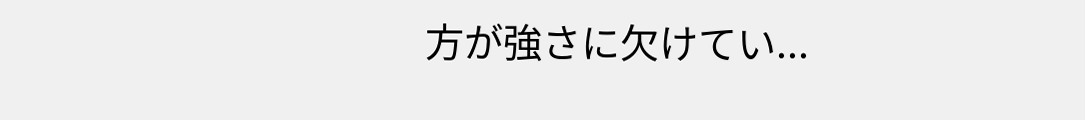方が強さに欠けてい...